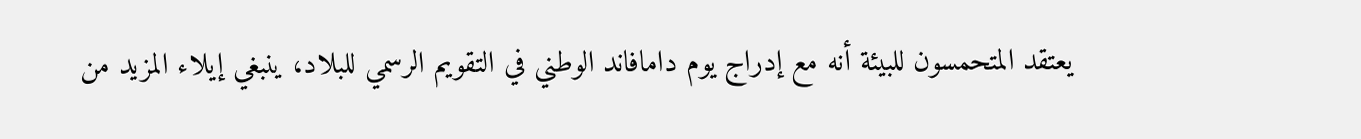يعتقد المتحمسون للبيئة أنه مع إدراج يوم دامافاند الوطني في التقويم الرسمي للبلاد، ينبغي إيلاء المزيد من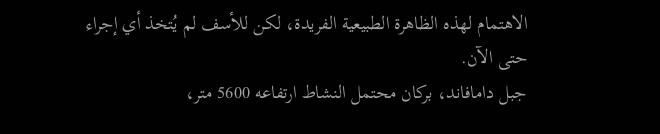الاهتمام لهذه الظاهرة الطبيعية الفريدة، لكن للأسف لم يُتخذ أي إجراء حتى الآن.
جبل دامافاند، بركان محتمل النشاط ارتفاعه 5600 متر،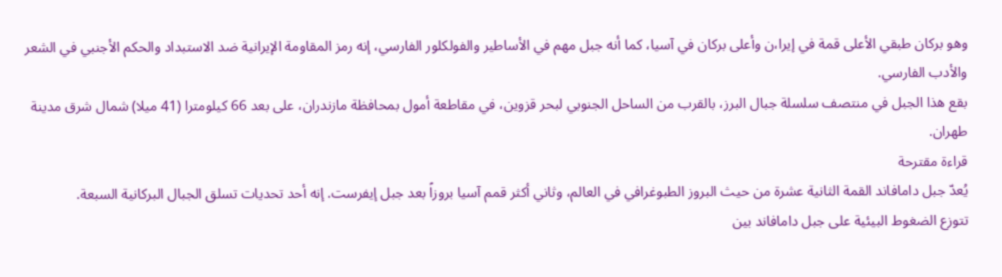وهو بركان طبقي الأعلى قمة في إيرا،ن وأعلى بركان في آسيا، كما أنه جبل مهم في الأساطير والفولكلور الفارسي، إنه رمز المقاومة الإيرانية ضد الاستبداد والحكم الأجنبي في الشعر والأدب الفارسي.
بقع هذا الجبل في منتصف سلسلة جبال البرز، بالقرب من الساحل الجنوبي لبحر قزوين، في مقاطعة أمول بمحافظة مازندران، على بعد 66 كيلومترا (41 ميلا) شمال شرق مدينة طهران.
قراءة مقترحة
يُعدّ جبل دامافاند القمة الثانية عشرة من حيث البروز الطبوغرافي في العالم، وثاني أكثر قمم آسيا بروزاً بعد جبل إيفرست. إنه أحد تحديات تسلق الجبال البركانية السبعة.
تتوزع الضغوط البيئية على جبل دامافاند بين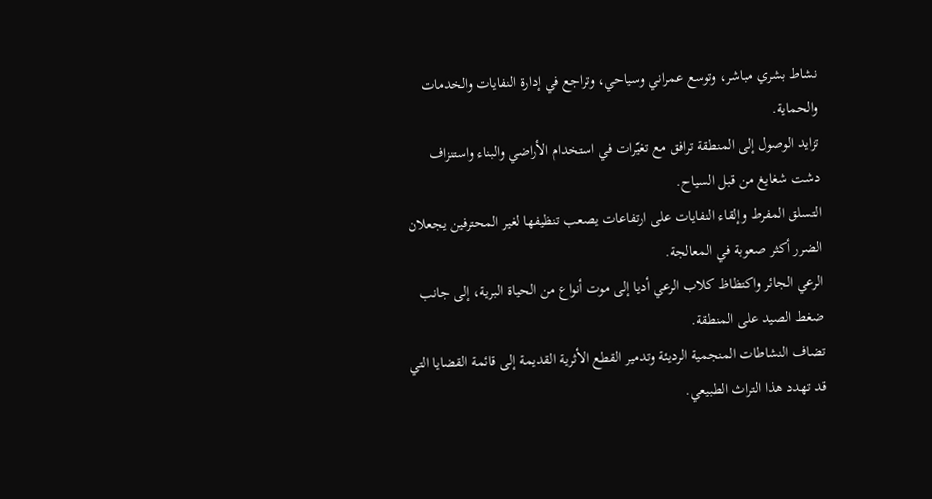نشاط بشري مباشر، وتوسع عمراني وسياحي، وتراجع في إدارة النفايات والخدمات والحماية.
تزايد الوصول إلى المنطقة ترافق مع تغيّرات في استخدام الأراضي والبناء واستنزاف دشت شغايغ من قبل السياح.
التسلق المفرط وإلقاء النفايات على ارتفاعات يصعب تنظيفها لغير المحترفين يجعلان الضرر أكثر صعوبة في المعالجة.
الرعي الجائر واكتظاظ كلاب الرعي أديا إلى موت أنواع من الحياة البرية، إلى جانب ضغط الصيد على المنطقة.
تضاف النشاطات المنجمية الرديئة وتدمير القطع الأثرية القديمة إلى قائمة القضايا التي قد تهدد هذا التراث الطبيعي.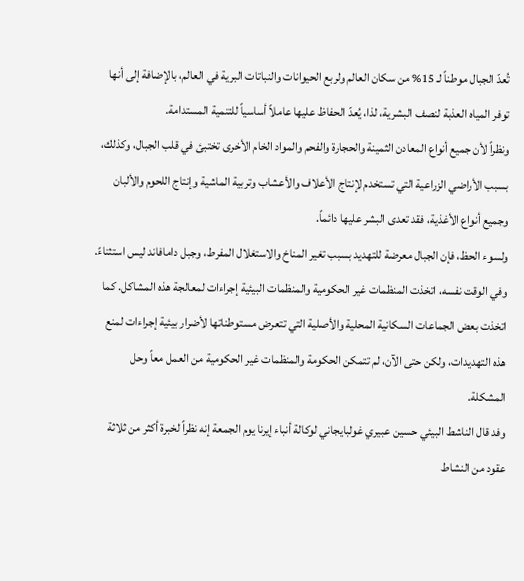تُعدّ الجبال موطناً لـ 15% من سكان العالم ولربع الحيوانات والنباتات البرية في العالم، بالإضافة إلى أنها توفر المياه العذبة لنصف البشرية، لذا، يُعدّ الحفاظ عليها عاملاً أساسياً للتنمية المستدامة.
ونظراً لأن جميع أنواع المعادن الثمينة والحجارة والفحم والمواد الخام الأخرى تختبئ في قلب الجبال، وكذلك، بسبب الأراضي الزراعية التي تستخدم لإنتاج الأعلاف والأعشاب وتربية الماشية وإنتاج اللحوم والألبان وجميع أنواع الأغذية، فقد تعدى البشر عليها دائماً.
ولسوء الحظ، فإن الجبال معرضة للتهديد بسبب تغير المناخ والاستغلال المفرط، وجبل دامافاند ليس استثناءً.
وفي الوقت نفسه، اتخذت المنظمات غير الحكومية والمنظمات البيئية إجراءات لمعالجة هذه المشاكل. كما اتخذت بعض الجماعات السكانية المحلية والأصلية التي تتعرض مستوطناتها لأضرار بيئية إجراءات لمنع هذه التهديدات، ولكن حتى الآن، لم تتمكن الحكومة والمنظمات غير الحكومية من العمل معاً وحل المشكلة.
وفد قال الناشط البيئي حسين عبيري غولبايجاني لوكالة أنباء إيرنا يوم الجمعة إنه نظراً لخبرة أكثر من ثلاثة عقود من النشاط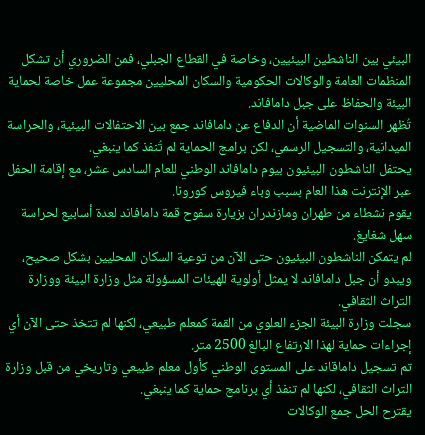البيئي بين الناشطين البيئيين، وخاصة في القطاع الجبلي، فمن الضروري أن تشكل المنظمات العامة والوكالات الحكومية والسكان المحليين مجموعة عمل خاصة لحماية البيئة والحفاظ على جبل دامافاند.
تُظهر السنوات الماضية أن الدفاع عن دامافاند جمع بين الاحتفالات البيئية، والحراسة الميدانية، والتسجيل الرسمي، لكن برامج الحماية لم تُنفذ كما ينبغي.
يحتفل الناشطون البيئيون بيوم دامافاند الوطني للعام السادس عشر، مع إقامة الحفل عبر الإنترنت هذا العام بسبب وباء فيروس كورونا.
يقوم نشطاء من طهران ومازندران بزيارة سفوح قمة دامافاند لعدة أسابيع لحراسة سهل شغايغ.
لم يتمكن الناشطون البيئيون حتى الآن من توعية السكان المحليين بشكل صحيح، ويبدو أن جبل دامافاند لا يمثل أولوية للهيئات المسؤولة مثل وزارة البيئة ووزارة التراث الثقافي.
سجلت وزارة البيئة الجزء العلوي من القمة كمعلم طبيعي، لكنها لم تتخذ حتى الآن أي إجراءات حماية لهذا الارتفاع البالغ 2500 متر.
تم تسجيل داماقاند على المستوى الوطني كأول معلم طبيعي وتاريخي من قبل وزارة التراث الثقافي، لكنها لم تنفذ أي برنامج حماية كما ينبغي.
يقترح الحل جمع الوكالات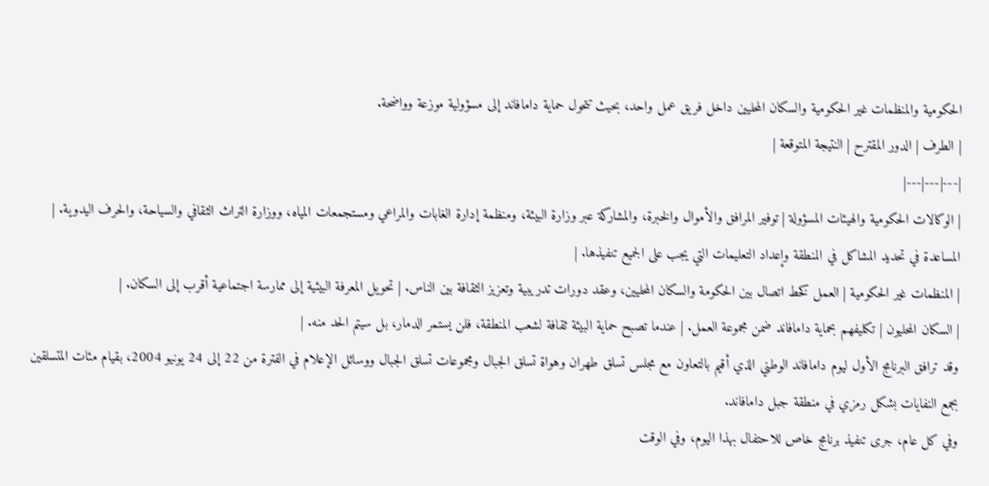الحكومية والمنظمات غير الحكومية والسكان المحليين داخل فريق عمل واحد، بحيث تتحول حماية دامافاند إلى مسؤولية موزعة وواضحة.
| الطرف | الدور المقترح | النتيجة المتوقعة |
|---|---|---|
| الوكالات الحكومية والهيئات المسؤولة | توفير المرافق والأموال والخبرة، والمشاركة عبر وزارة البيئة، ومنظمة إدارة الغابات والمراعي ومستجمعات المياه، ووزارة التراث الثقافي والسياحة، والحرف اليدوية. | المساعدة في تحديد المشاكل في المنطقة وإعداد التعليمات التي يجب على الجميع تنفيذها. |
| المنظمات غير الحكومية | العمل كخط اتصال بين الحكومة والسكان المحليين، وعقد دورات تدريبية وتعزيز الثقافة بين الناس. | تحويل المعرفة البيئية إلى ممارسة اجتماعية أقرب إلى السكان. |
| السكان المحليون | تكليفهم بحماية دامافاند ضمن مجموعة العمل. | عندما تصبح حماية البيئة ثقافة لشعب المنطقة، فلن يستمر الدمار، بل سيتم الحد منه. |
وقد ترافق البرنامج الأول ليوم دامافاند الوطني الذي أقيم بالتعاون مع مجلس تسلق طهران وهواة تسلق الجبال ومجموعات تسلق الجبال ووسائل الإعلام في الفترة من 22 إلى 24 يونيو 2004، بقيام مئات المتسلقين بجمع النفايات بشكل رمزي في منطقة جبل دامافاند.
وفي كل عام، جرى تنفيذ برنامج خاص للاحتفال بهذا اليوم، وفي الوقت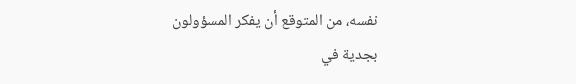نفسه، من المتوقع أن يفكر المسؤولون بجدية في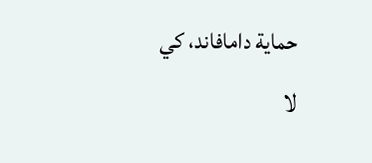حماية دامافاند، كي لا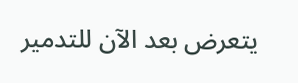يتعرض بعد الآن للتدمير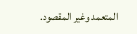المتعمد وغير المقصود.